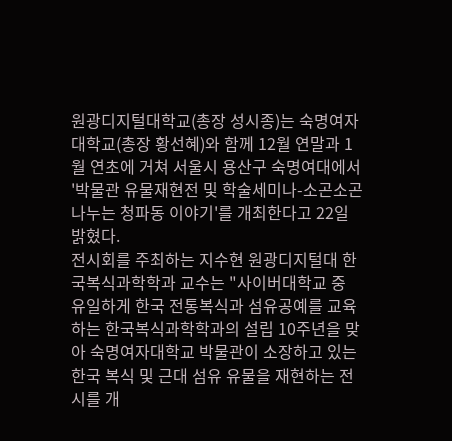원광디지털대학교(총장 성시종)는 숙명여자대학교(총장 황선혜)와 함께 12월 연말과 1월 연초에 거쳐 서울시 용산구 숙명여대에서 '박물관 유물재현전 및 학술세미나-소곤소곤 나누는 청파동 이야기'를 개최한다고 22일 밝혔다.
전시회를 주최하는 지수현 원광디지털대 한국복식과학학과 교수는 "사이버대학교 중 유일하게 한국 전통복식과 섬유공예를 교육하는 한국복식과학학과의 설립 10주년을 맞아 숙명여자대학교 박물관이 소장하고 있는 한국 복식 및 근대 섬유 유물을 재현하는 전시를 개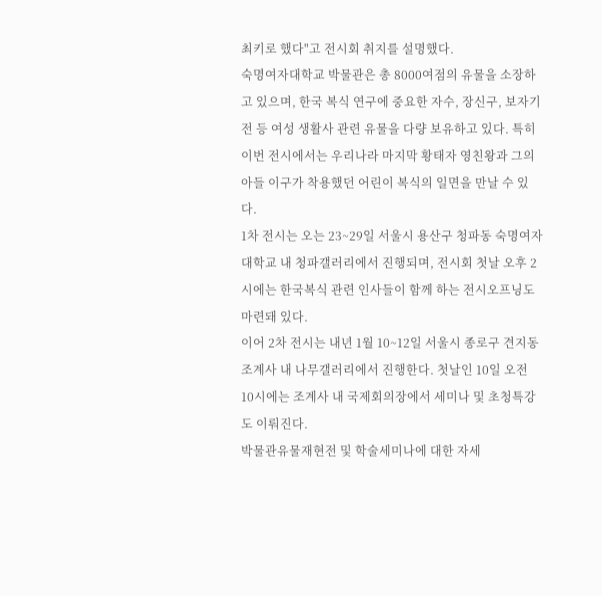최키로 했다"고 전시회 취지를 설명했다.
숙명여자대학교 박물관은 총 8000여점의 유물을 소장하고 있으며, 한국 복식 연구에 중요한 자수, 장신구, 보자기전 등 여성 생활사 관련 유물을 다량 보유하고 있다. 특히 이번 전시에서는 우리나라 마지막 황태자 영친왕과 그의 아들 이구가 착용했던 어린이 복식의 일면을 만날 수 있다.
1차 전시는 오는 23~29일 서울시 용산구 청파동 숙명여자대학교 내 청파갤러리에서 진행되며, 전시회 첫날 오후 2시에는 한국복식 관련 인사들이 함께 하는 전시오프닝도 마련돼 있다.
이어 2차 전시는 내년 1월 10~12일 서울시 종로구 견지동 조계사 내 나무갤러리에서 진행한다. 첫날인 10일 오전 10시에는 조계사 내 국제회의장에서 세미나 및 초청특강도 이뤄진다.
박물관유물재현전 및 학술세미나에 대한 자세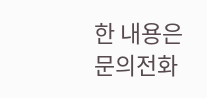한 내용은 문의전화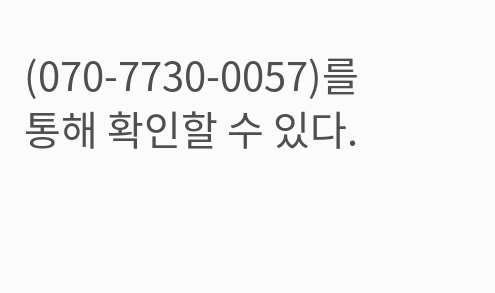(070-7730-0057)를 통해 확인할 수 있다.